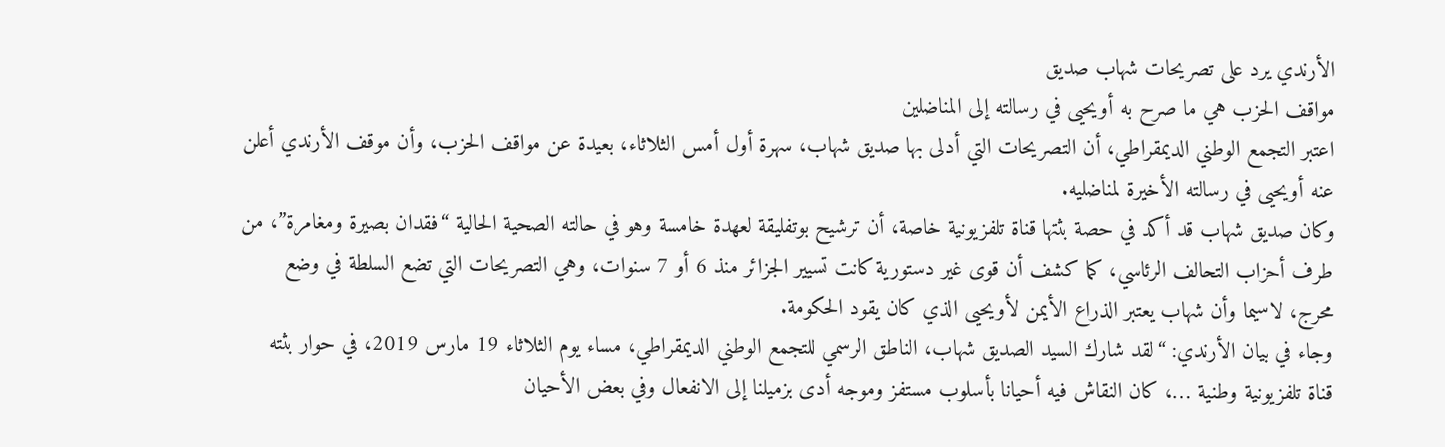الأرندي يرد على تصريحات شهاب صديق
مواقف الحزب هي ما صرح به أويحيى في رسالته إلى المناضلين
اعتبر التجمع الوطني الديمقراطي، أن التصريحات التي أدلى بها صديق شهاب، سهرة أول أمس الثلاثاء، بعيدة عن مواقف الحزب، وأن موقف الأرندي أعلن عنه أويحيى في رسالته الأخيرة لمناضليه.
وكان صديق شهاب قد أكد في حصة بثتها قناة تلفزيونية خاصة، أن ترشيح بوتفليقة لعهدة خامسة وهو في حالته الصحية الحالية “فقدان بصيرة ومغامرة”، من طرف أحزاب التحالف الرئاسي، كما كشف أن قوى غير دستورية كانت تسيير الجزائر منذ 6 أو 7 سنوات، وهي التصريحات التي تضع السلطة في وضع محرج، لاسيما وأن شهاب يعتبر الذراع الأيمن لأويحيى الذي كان يقود الحكومة.
وجاء في بيان الأرندي: “لقد شارك السيد الصديق شهاب، الناطق الرسمي للتجمع الوطني الديمقراطي، مساء يوم الثلاثاء 19 مارس 2019، في حوار بثته قناة تلفزيونية وطنية …، كان النقاش فيه أحيانا بأسلوب مستفز وموجه أدى بزميلنا إلى الانفعال وفي بعض الأحيان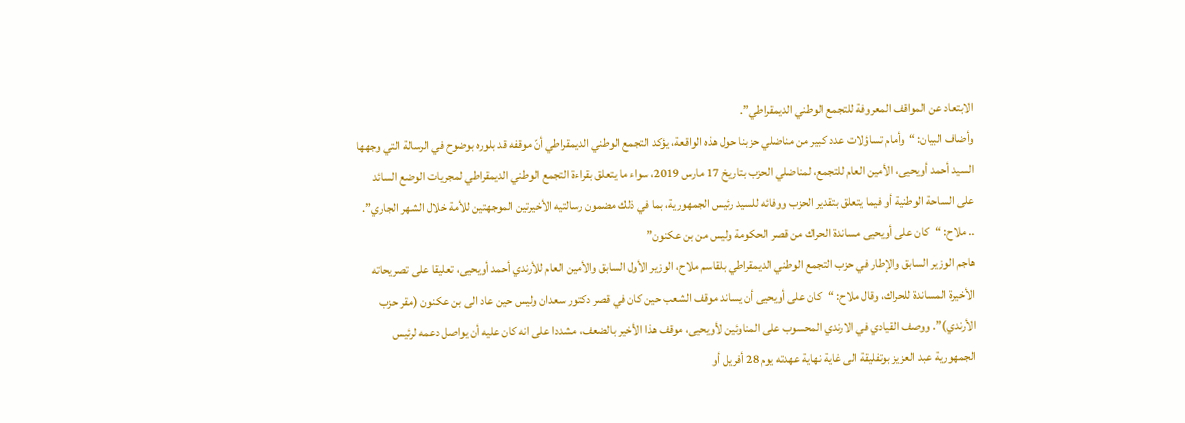الابتعاد عن المواقف المعروفة للتجمع الوطني الديمقراطي”.
وأضاف البيان: “وأمام تساؤلات عدد كبير من مناضلي حزبنا حول هذه الواقعة، يؤكد التجمع الوطني الديمقراطي أنّ موقفه قد بلوره بوضوح في الرسالة التي وجهها السيد أحمد أويحيى، الأمين العام للتجمع، لمناضلي الحزب بتاريخ 17 مارس 2019، سواء ما يتعلق بقراءة التجمع الوطني الديمقراطي لمجريات الوضع السائد على الساحة الوطنية أو فيما يتعلق بتقدير الحزب ووفائه للسيد رئيس الجمهورية، بما في ذلك مضمون رسالتيه الأخيرتين الموجهتين للأمة خلال الشهر الجاري”.
.. ملاح: “كان على أويحيى مساندة الحراك من قصر الحكومة وليس من بن عكنون”
هاجم الوزير السابق والإطار في حزب التجمع الوطني الديمقراطي بلقاسم ملاح، الوزير الأول السابق والأمين العام للأرندي أحمد أويحيى، تعليقا على تصريحاته الأخيرة المساندة للحراك، وقال ملاح: “كان على أويحيى أن يساند موقف الشعب حين كان في قصر دكتور سعدان وليس حين عاد الى بن عكنون (مقر حزب الأرندي)”. ووصف القيادي في الارندي المحسوب على المناوئين لأويحيى، موقف هذا الأخير بالضعف، مشددا على انه كان عليه أن يواصل دعمه لرئيس الجمهورية عبد العزيز بوتفليقة الى غاية نهاية عهدته يوم 28 أفريل أو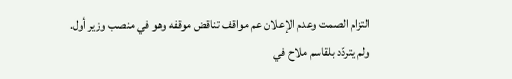التزام الصمت وعدم الإعلان عم مواقف تناقض موقفه وهو في منصب وزير أول.
ولم يتردّد بلقاسم ملاح في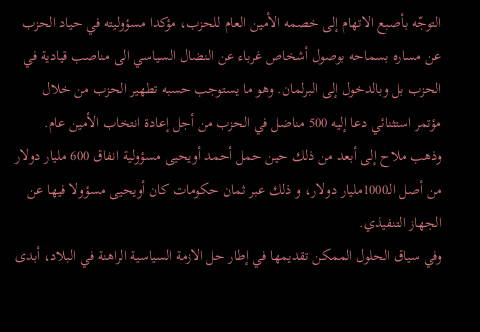التوجّه بأصبع الاتهام إلى خصمه الأمين العام للحزب، مؤكدا مسؤوليته في حياد الحزب عن مساره بسماحه بوصول أشخاص غرباء عن النضال السياسي الى مناصب قيادية في الحزب بل وبالدخول إلى البرلمان. وهو ما يستوجب حسبه تطهير الحزب من خلال مؤتمر استثنائي دعا إليه 500 مناضل في الحزب من أجل إعادة انتخاب الأمين عام. وذهب ملاح إلى أبعد من ذلك حين حمل أحمد أويحيى مسؤولية انفاق 600 مليار دولار من أصل الـ1000مليار دولار، و ذلك عبر ثمان حكومات كان أويحيى مسؤولا فيها عن الجهاز التنفيذي.
وفي سياق الحلول الممكن تقديمها في إطار حل الازمة السياسية الراهنة في البلاد، أبدى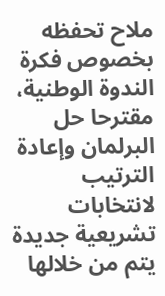ملاح تحفظه بخصوص فكرة الندوة الوطنية، مقترحا حل البرلمان وإعادة الترتيب لانتخابات تشريعية جديدة يتم من خلالها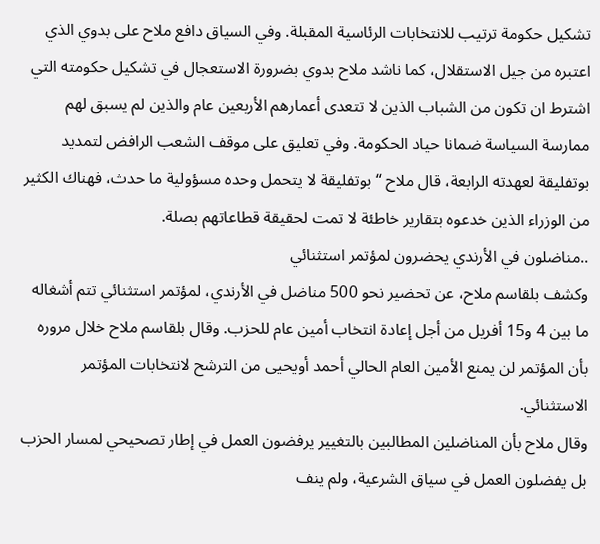تشكيل حكومة ترتيب للانتخابات الرئاسية المقبلة. وفي السياق دافع ملاح على بدوي الذي اعتبره من جيل الاستقلال، كما ناشد ملاح بدوي بضرورة الاستعجال في تشكيل حكومته التي اشترط ان تكون من الشباب الذين لا تتعدى أعمارهم الأربعين عام والذين لم يسبق لهم ممارسة السياسة ضمانا حياد الحكومة. وفي تعليق على موقف الشعب الرافض لتمديد بوتفليقة لعهدته الرابعة، قال ملاح “بوتفليقة لا يتحمل وحده مسؤولية ما حدث، فهناك الكثير من الوزراء الذين خدعوه بتقارير خاطئة لا تمت لحقيقة قطاعاتهم بصلة.
..مناضلون في الأرندي يحضرون لمؤتمر استثنائي
وكشف بلقاسم ملاح، عن تحضير نحو 500 مناضل في الأرندي، لمؤتمر استثنائي تتم أشغاله ما بين 4 و15 أفريل من أجل إعادة انتخاب أمين عام للحزب. وقال بلقاسم ملاح خلال مروره بأن المؤتمر لن يمنع الأمين العام الحالي أحمد أويحيى من الترشح لانتخابات المؤتمر الاستثنائي.
وقال ملاح بأن المناضلين المطالبين بالتغيير يرفضون العمل في إطار تصحيحي لمسار الحزب بل يفضلون العمل في سياق الشرعية، ولم ينف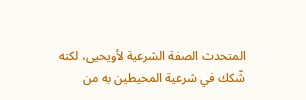المتحدث الصفة الشرعية لأويحيى، لكنه شّكك في شرعية المحيطين به من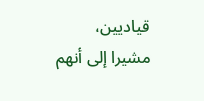قياديين، مشيرا إلى أنهم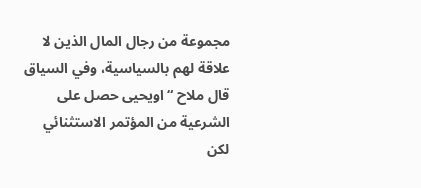مجموعة من رجال المال الذين لا علاقة لهم بالسياسية، وفي السياق قال ملاح “اويحيى حصل على الشرعية من المؤتمر الاستثنائي لكن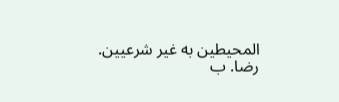المحيطين به غير شرعيين.
رضا. ب